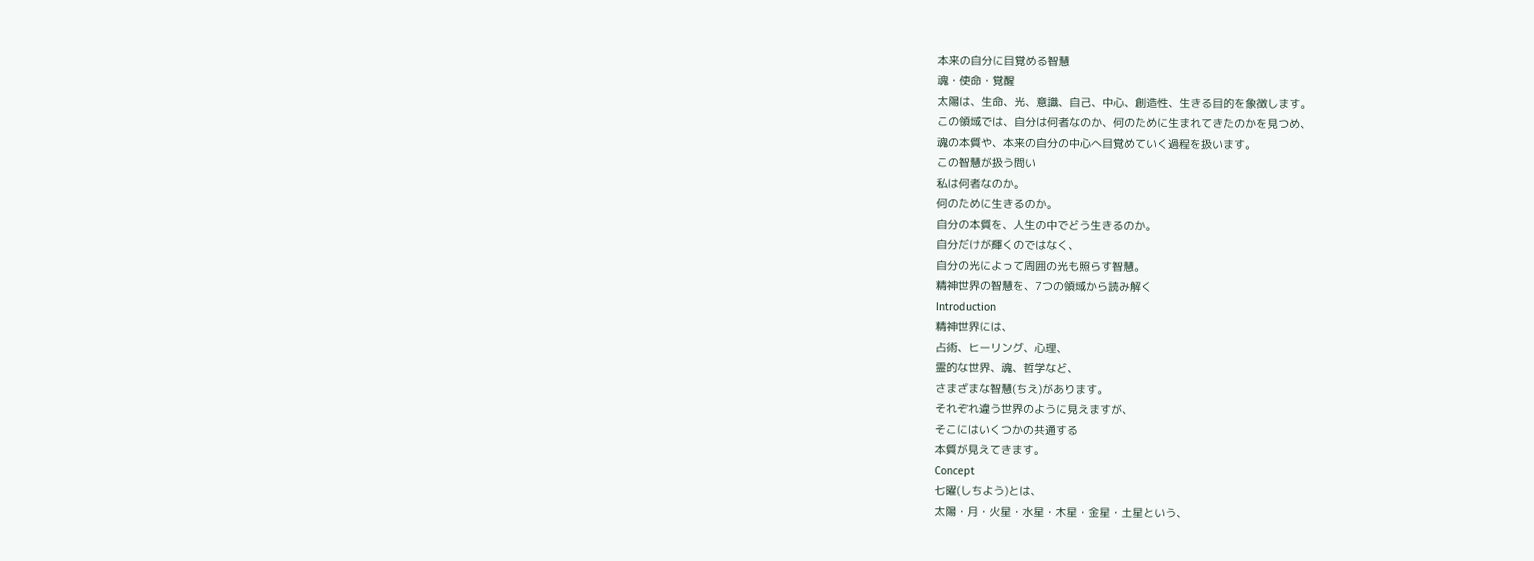本来の自分に目覚める智慧
魂・使命・覚醒
太陽は、生命、光、意識、自己、中心、創造性、生きる目的を象徴します。
この領域では、自分は何者なのか、何のために生まれてきたのかを見つめ、
魂の本質や、本来の自分の中心へ目覚めていく過程を扱います。
この智慧が扱う問い
私は何者なのか。
何のために生きるのか。
自分の本質を、人生の中でどう生きるのか。
自分だけが輝くのではなく、
自分の光によって周囲の光も照らす智慧。
精神世界の智慧を、7つの領域から読み解く
Introduction
精神世界には、
占術、ヒーリング、心理、
霊的な世界、魂、哲学など、
さまざまな智慧(ちえ)があります。
それぞれ違う世界のように見えますが、
そこにはいくつかの共通する
本質が見えてきます。
Concept
七曜(しちよう)とは、
太陽・月・火星・水星・木星・金星・土星という、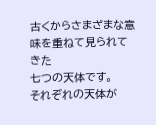古くからさまざまな意味を重ねて見られてきた
七つの天体です。
それぞれの天体が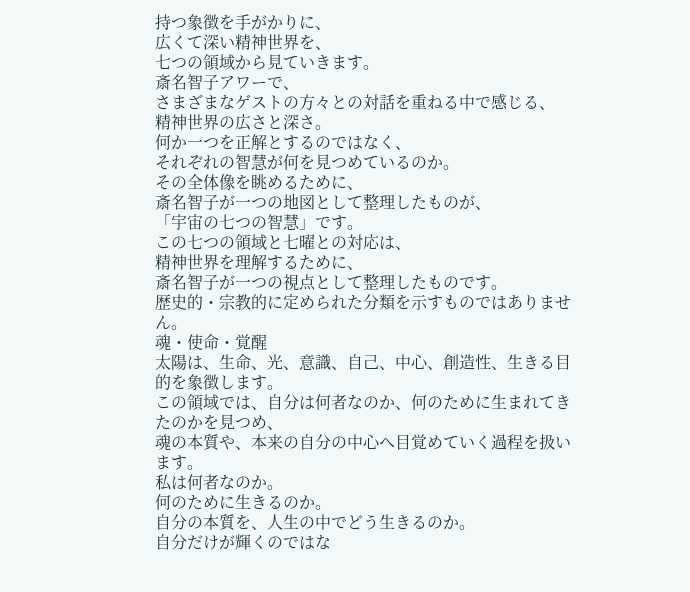持つ象徴を手がかりに、
広くて深い精神世界を、
七つの領域から見ていきます。
斎名智子アワーで、
さまざまなゲストの方々との対話を重ねる中で感じる、
精神世界の広さと深さ。
何か一つを正解とするのではなく、
それぞれの智慧が何を見つめているのか。
その全体像を眺めるために、
斎名智子が一つの地図として整理したものが、
「宇宙の七つの智慧」です。
この七つの領域と七曜との対応は、
精神世界を理解するために、
斎名智子が一つの視点として整理したものです。
歴史的・宗教的に定められた分類を示すものではありません。
魂・使命・覚醒
太陽は、生命、光、意識、自己、中心、創造性、生きる目的を象徴します。
この領域では、自分は何者なのか、何のために生まれてきたのかを見つめ、
魂の本質や、本来の自分の中心へ目覚めていく過程を扱います。
私は何者なのか。
何のために生きるのか。
自分の本質を、人生の中でどう生きるのか。
自分だけが輝くのではな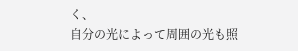く、
自分の光によって周囲の光も照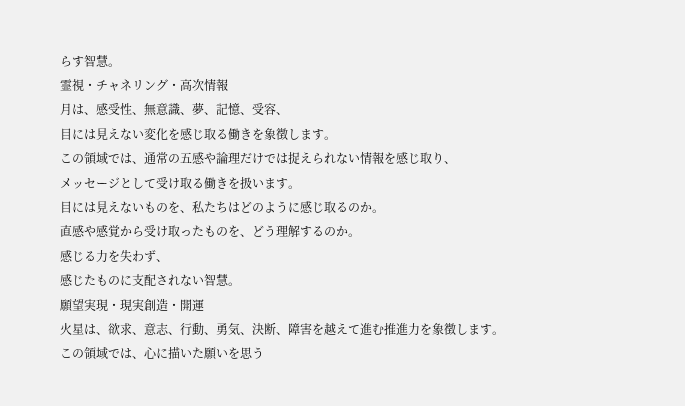らす智慧。
霊視・チャネリング・高次情報
月は、感受性、無意識、夢、記憶、受容、
目には見えない変化を感じ取る働きを象徴します。
この領域では、通常の五感や論理だけでは捉えられない情報を感じ取り、
メッセージとして受け取る働きを扱います。
目には見えないものを、私たちはどのように感じ取るのか。
直感や感覚から受け取ったものを、どう理解するのか。
感じる力を失わず、
感じたものに支配されない智慧。
願望実現・現実創造・開運
火星は、欲求、意志、行動、勇気、決断、障害を越えて進む推進力を象徴します。
この領域では、心に描いた願いを思う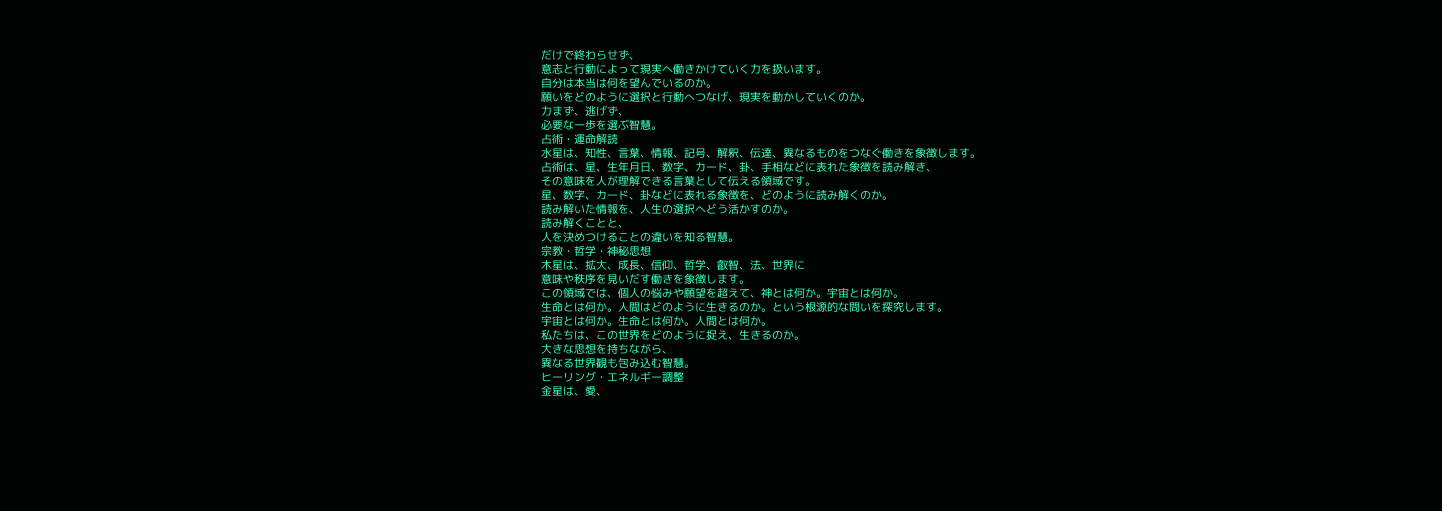だけで終わらせず、
意志と行動によって現実へ働きかけていく力を扱います。
自分は本当は何を望んでいるのか。
願いをどのように選択と行動へつなげ、現実を動かしていくのか。
力まず、逃げず、
必要な一歩を選ぶ智慧。
占術・運命解読
水星は、知性、言葉、情報、記号、解釈、伝達、異なるものをつなぐ働きを象徴します。
占術は、星、生年月日、数字、カード、卦、手相などに表れた象徴を読み解き、
その意味を人が理解できる言葉として伝える領域です。
星、数字、カード、卦などに表れる象徴を、どのように読み解くのか。
読み解いた情報を、人生の選択へどう活かすのか。
読み解くことと、
人を決めつけることの違いを知る智慧。
宗教・哲学・神秘思想
木星は、拡大、成長、信仰、哲学、叡智、法、世界に
意味や秩序を見いだす働きを象徴します。
この領域では、個人の悩みや願望を超えて、神とは何か。宇宙とは何か。
生命とは何か。人間はどのように生きるのか。という根源的な問いを探究します。
宇宙とは何か。生命とは何か。人間とは何か。
私たちは、この世界をどのように捉え、生きるのか。
大きな思想を持ちながら、
異なる世界観も包み込む智慧。
ヒーリング・エネルギー調整
金星は、愛、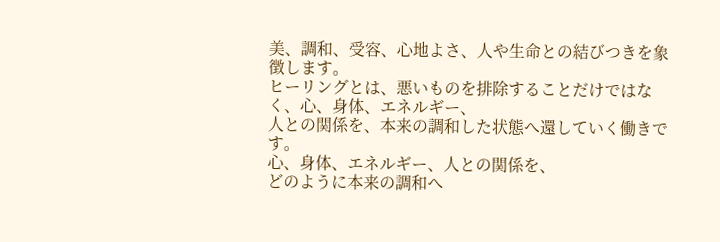美、調和、受容、心地よさ、人や生命との結びつきを象徴します。
ヒーリングとは、悪いものを排除することだけではなく、心、身体、エネルギー、
人との関係を、本来の調和した状態へ還していく働きです。
心、身体、エネルギー、人との関係を、
どのように本来の調和へ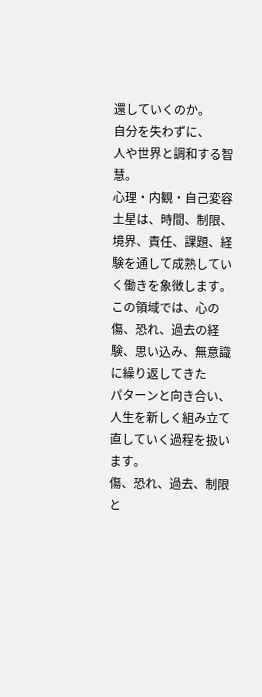還していくのか。
自分を失わずに、
人や世界と調和する智慧。
心理・内観・自己変容
土星は、時間、制限、境界、責任、課題、経験を通して成熟していく働きを象徴します。
この領域では、心の傷、恐れ、過去の経験、思い込み、無意識に繰り返してきた
パターンと向き合い、人生を新しく組み立て直していく過程を扱います。
傷、恐れ、過去、制限と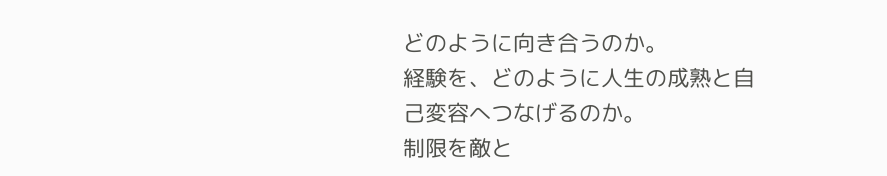どのように向き合うのか。
経験を、どのように人生の成熟と自己変容へつなげるのか。
制限を敵と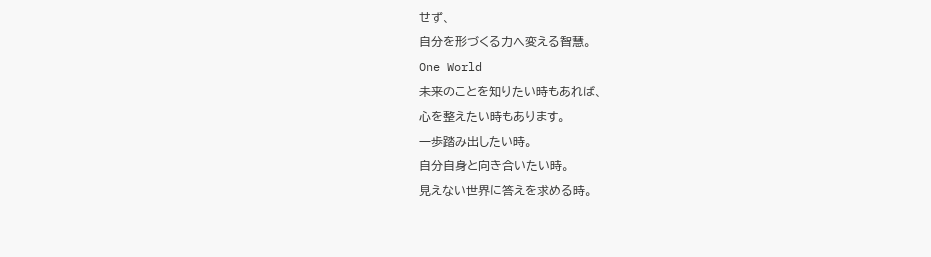せず、
自分を形づくる力へ変える智慧。
One World
未来のことを知りたい時もあれば、
心を整えたい時もあります。
一歩踏み出したい時。
自分自身と向き合いたい時。
見えない世界に答えを求める時。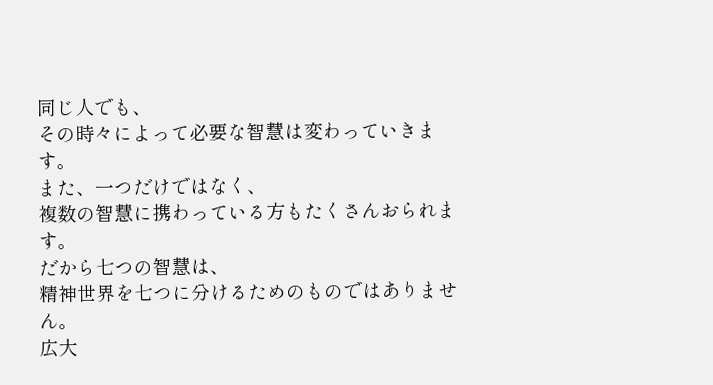同じ人でも、
その時々によって必要な智慧は変わっていきます。
また、一つだけではなく、
複数の智慧に携わっている方もたくさんおられます。
だから七つの智慧は、
精神世界を七つに分けるためのものではありません。
広大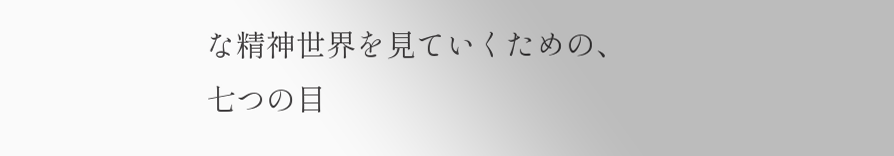な精神世界を見ていくための、
七つの目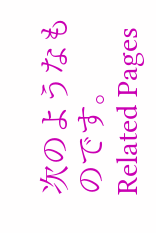次のようなものです。
Related Pages